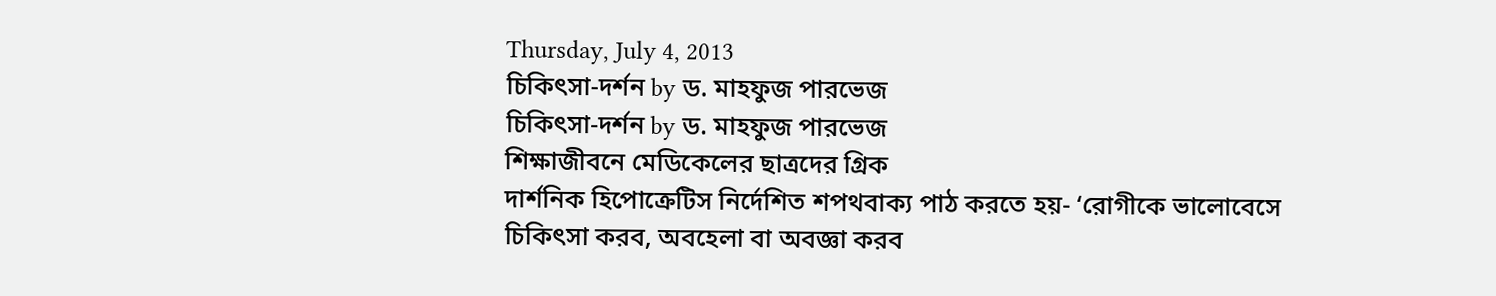Thursday, July 4, 2013
চিকিৎসা-দর্শন by ড. মাহফুজ পারভেজ
চিকিৎসা-দর্শন by ড. মাহফুজ পারভেজ
শিক্ষাজীবনে মেডিকেলের ছাত্রদের গ্রিক
দার্শনিক হিপোক্রেটিস নির্দেশিত শপথবাক্য পাঠ করতে হয়- ‘রোগীকে ভালোবেসে
চিকিৎসা করব, অবহেলা বা অবজ্ঞা করব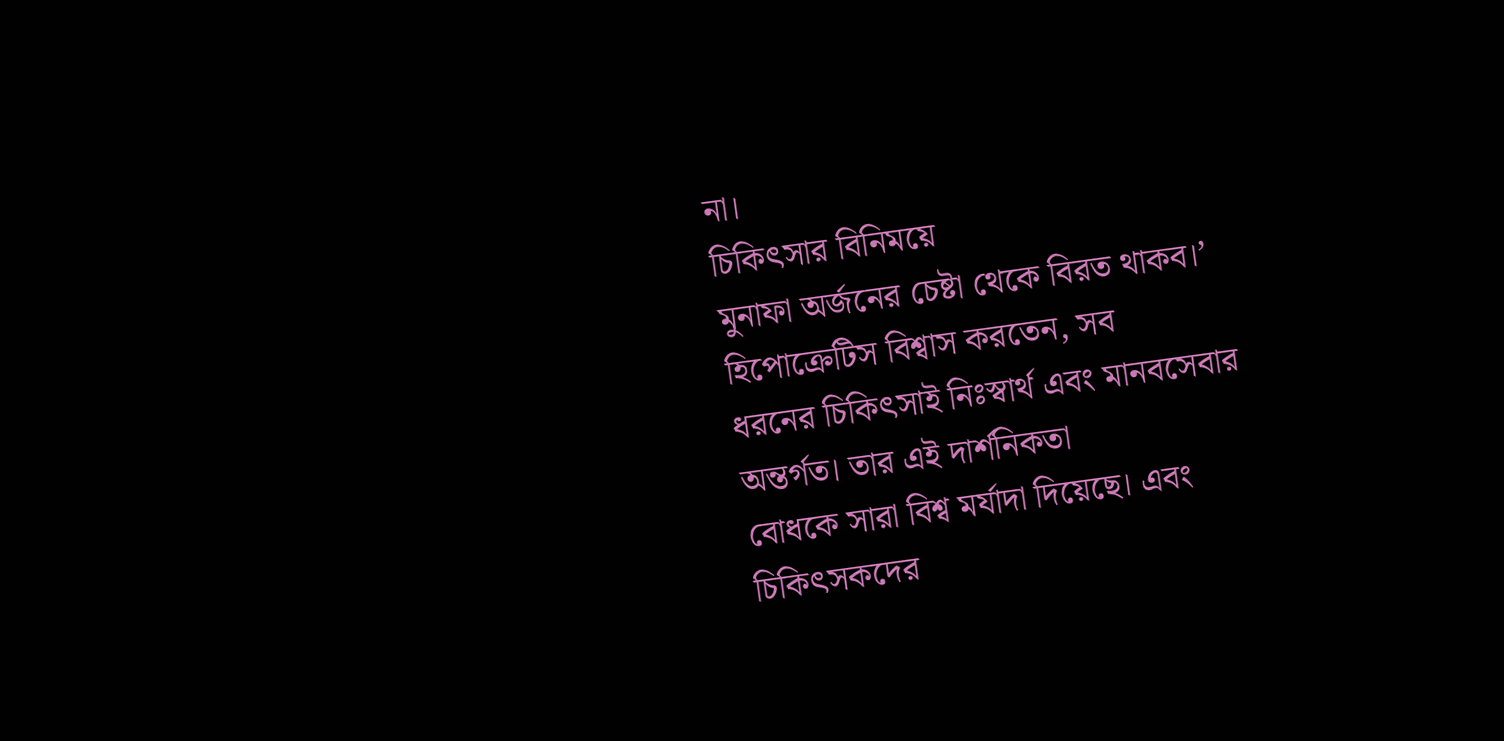না।
চিকিৎসার বিনিময়ে
মুনাফা অর্জনের চেষ্টা থেকে বিরত থাকব।’ হিপোক্রেটিস বিশ্বাস করতেন, সব
ধরনের চিকিৎসাই নিঃস্বার্থ এবং মানবসেবার অন্তর্গত। তার এই দার্শনিকতা
বোধকে সারা বিশ্ব মর্যাদা দিয়েছে। এবং চিকিৎসকদের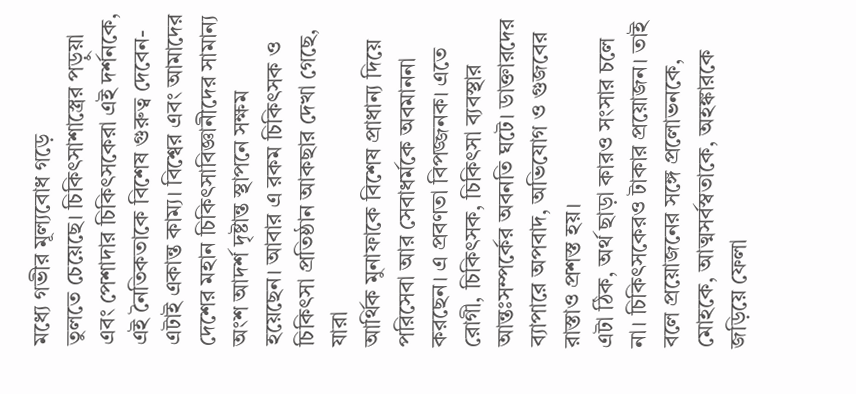মধ্যে গভীর মূল্যবোধ গড়ে
তুলতে চেয়েছে। চিকিৎসাশাস্ত্রের পড়ুয়া এবং পেশাদার চিকিৎসকেরা এই দর্শনকে,
এই নৈতিকতাকে বিশেষ গুরুত্ব দেবেন- এটাই একান্ত কাম্য। বিশ্বের এবং আমাদের
দেশের মহান চিকিৎসাবিজ্ঞানীদের সামান্য অংশ আদর্শ দৃষ্টান্ত স্থাপনে সক্ষম
হয়েছেন। আবার এ রকম চিকিৎসক ও চিকিৎসা প্রতিষ্ঠান আকছার দেখা গেছে, যারা
আর্থিক মুনাফাকে বিশেষ প্রাধান্য দিয়ে পরিসেবা আর সেবাধর্মকে অবমাননা
করছেন। এ প্রবণতা বিপজ্জনক। এতে রোগী, চিকিৎসক, চিকিৎসা ব্যবস্থার
আন্তঃসম্পর্কের অবনতি ঘটে। ডাক্তারদের ব্যাপারে অপবাদ, অভিযোগ ও গুজবের
রাস্তাও প্রশস্ত হয়।
এটা ঠিক, অর্থ ছাড়া কারও সংসার চলে না। চিকিৎসকেরও টাকার প্রয়োজন। তাই বলে প্রয়োজনের সঙ্গে প্রলোভনকে, মোহকে, আত্মসর্বস্বতাকে, অহঙ্কারকে জড়িয়ে ফেলা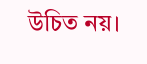উচিত নয়।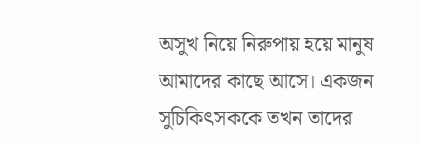অসুখ নিয়ে নিরুপায় হয়ে মানুষ আমাদের কাছে আসে। একজন সুচিকিৎসককে তখন তাদের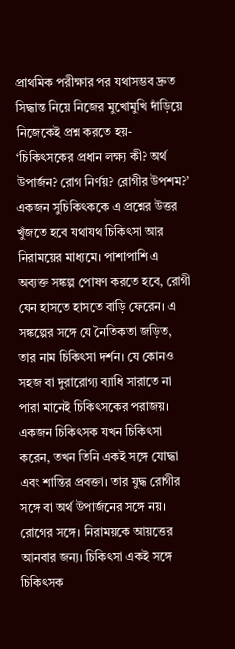প্রাথমিক পরীক্ষার পর যথাসম্ভব দ্রুত সিদ্ধান্ত নিয়ে নিজের মুখোমুখি দাঁড়িয়ে নিজেকেই প্রশ্ন করতে হয়- ‘চিকিৎসকের প্রধান লক্ষ্য কী? অর্থ উপার্জন? রোগ নির্ণয়? রোগীর উপশম?’ একজন সুচিকিৎককে এ প্রশ্নের উত্তর খুঁজতে হবে যথাযথ চিকিৎসা আর নিরাময়ের মাধ্যমে। পাশাপাশি এ অব্যক্ত সঙ্কল্প পোষণ করতে হবে, রোগী যেন হাসতে হাসতে বাড়ি ফেরেন। এ সঙ্কল্পের সঙ্গে যে নৈতিকতা জড়িত, তার নাম চিকিৎসা দর্শন। যে কোনও সহজ বা দুরারোগ্য ব্যাধি সারাতে না পারা মানেই চিকিৎসকের পরাজয়। একজন চিকিৎসক যখন চিকিৎসা করেন, তখন তিনি একই সঙ্গে যোদ্ধা এবং শান্তির প্রবক্তা। তার যুদ্ধ রোগীর সঙ্গে বা অর্থ উপার্জনের সঙ্গে নয়। রোগের সঙ্গে। নিরাময়কে আয়ত্তের আনবার জন্য। চিকিৎসা একই সঙ্গে চিকিৎসক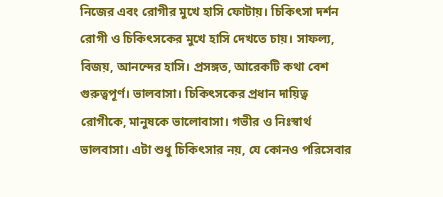নিজের এবং রোগীর মুখে হাসি ফোটায়। চিকিৎসা দর্শন রোগী ও চিকিৎসকের মুখে হাসি দেখতে চায়। সাফল্য, বিজয়, আনন্দের হাসি। প্রসঙ্গত, আরেকটি কথা বেশ গুরুত্বপূর্ণ। ভালবাসা। চিকিৎসকের প্রধান দায়িত্ব রোগীকে, মানুষকে ভালোবাসা। গভীর ও নিঃস্বার্থ ভালবাসা। এটা শুধু চিকিৎসার নয়, যে কোনও পরিসেবার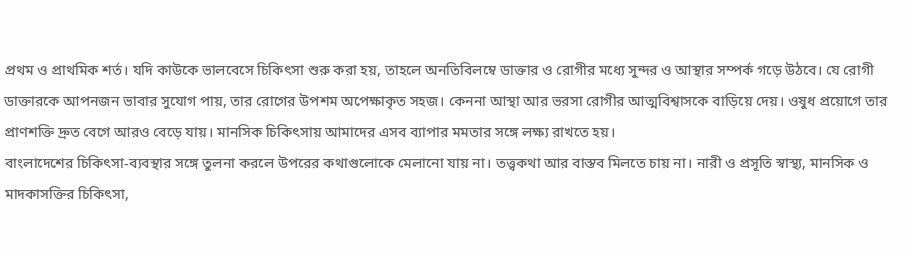প্রথম ও প্রাথমিক শর্ত। যদি কাউকে ভালবেসে চিকিৎসা শুরু করা হয়, তাহলে অনতিবিলম্বে ডাক্তার ও রোগীর মধ্যে সুন্দর ও আস্থার সম্পর্ক গড়ে উঠবে। যে রোগী ডাক্তারকে আপনজন ভাবার সুযোগ পায়, তার রোগের উপশম অপেক্ষাকৃত সহজ। কেননা আস্থা আর ভরসা রোগীর আত্মবিশ্বাসকে বাড়িয়ে দেয়। ওষুধ প্রয়োগে তার প্রাণশক্তি দ্রুত বেগে আরও বেড়ে যায়। মানসিক চিকিৎসায় আমাদের এসব ব্যাপার মমতার সঙ্গে লক্ষ্য রাখতে হয়।
বাংলাদেশের চিকিৎসা-ব্যবস্থার সঙ্গে তুলনা করলে উপরের কথাগুলোকে মেলানো যায় না। তত্ত্বকথা আর বাস্তব মিলতে চায় না। নারী ও প্রসূতি স্বাস্থ্য, মানসিক ও মাদকাসক্তির চিকিৎসা,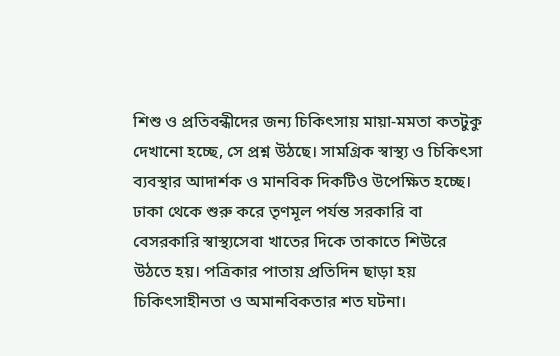শিশু ও প্রতিবন্ধীদের জন্য চিকিৎসায় মায়া-মমতা কতটুকু দেখানো হচ্ছে, সে প্রশ্ন উঠছে। সামগ্রিক স্বাস্থ্য ও চিকিৎসা ব্যবস্থার আদার্শক ও মানবিক দিকটিও উপেক্ষিত হচ্ছে। ঢাকা থেকে শুরু করে তৃণমূল পর্যন্ত সরকারি বা বেসরকারি স্বাস্থ্যসেবা খাতের দিকে তাকাতে শিউরে উঠতে হয়। পত্রিকার পাতায় প্রতিদিন ছাড়া হয় চিকিৎসাহীনতা ও অমানবিকতার শত ঘটনা।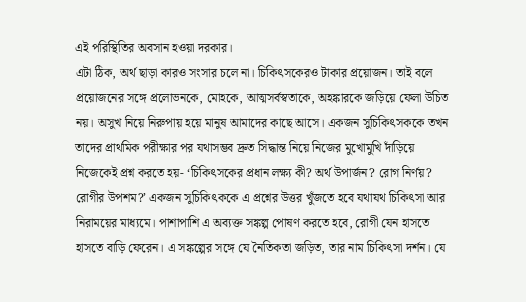এই পরিস্থিতির অবসান হওয়া দরকার।
এটা ঠিক, অর্থ ছাড়া কারও সংসার চলে না। চিকিৎসকেরও টাকার প্রয়োজন। তাই বলে প্রয়োজনের সঙ্গে প্রলোভনকে, মোহকে, আত্মসর্বস্বতাকে, অহঙ্কারকে জড়িয়ে ফেলা উচিত নয়। অসুখ নিয়ে নিরুপায় হয়ে মানুষ আমাদের কাছে আসে। একজন সুচিকিৎসককে তখন তাদের প্রাথমিক পরীক্ষার পর যথাসম্ভব দ্রুত সিদ্ধান্ত নিয়ে নিজের মুখোমুখি দাঁড়িয়ে নিজেকেই প্রশ্ন করতে হয়- ‘চিকিৎসকের প্রধান লক্ষ্য কী? অর্থ উপার্জন? রোগ নির্ণয়? রোগীর উপশম?’ একজন সুচিকিৎককে এ প্রশ্নের উত্তর খুঁজতে হবে যথাযথ চিকিৎসা আর নিরাময়ের মাধ্যমে। পাশাপাশি এ অব্যক্ত সঙ্কল্প পোষণ করতে হবে, রোগী যেন হাসতে হাসতে বাড়ি ফেরেন। এ সঙ্কল্পের সঙ্গে যে নৈতিকতা জড়িত, তার নাম চিকিৎসা দর্শন। যে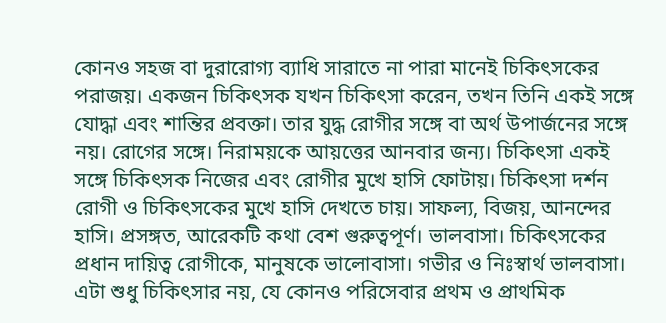কোনও সহজ বা দুরারোগ্য ব্যাধি সারাতে না পারা মানেই চিকিৎসকের পরাজয়। একজন চিকিৎসক যখন চিকিৎসা করেন, তখন তিনি একই সঙ্গে যোদ্ধা এবং শান্তির প্রবক্তা। তার যুদ্ধ রোগীর সঙ্গে বা অর্থ উপার্জনের সঙ্গে নয়। রোগের সঙ্গে। নিরাময়কে আয়ত্তের আনবার জন্য। চিকিৎসা একই সঙ্গে চিকিৎসক নিজের এবং রোগীর মুখে হাসি ফোটায়। চিকিৎসা দর্শন রোগী ও চিকিৎসকের মুখে হাসি দেখতে চায়। সাফল্য, বিজয়, আনন্দের হাসি। প্রসঙ্গত, আরেকটি কথা বেশ গুরুত্বপূর্ণ। ভালবাসা। চিকিৎসকের প্রধান দায়িত্ব রোগীকে, মানুষকে ভালোবাসা। গভীর ও নিঃস্বার্থ ভালবাসা। এটা শুধু চিকিৎসার নয়, যে কোনও পরিসেবার প্রথম ও প্রাথমিক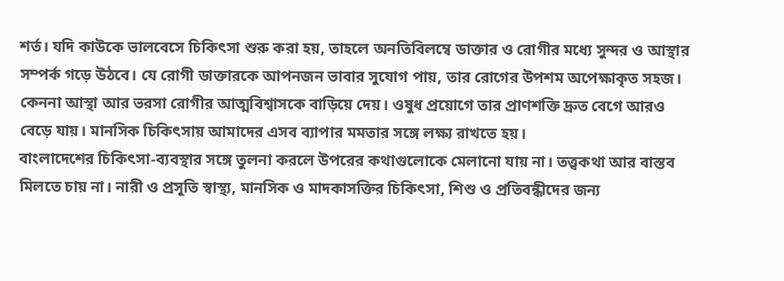শর্ত। যদি কাউকে ভালবেসে চিকিৎসা শুরু করা হয়, তাহলে অনতিবিলম্বে ডাক্তার ও রোগীর মধ্যে সুন্দর ও আস্থার সম্পর্ক গড়ে উঠবে। যে রোগী ডাক্তারকে আপনজন ভাবার সুযোগ পায়, তার রোগের উপশম অপেক্ষাকৃত সহজ। কেননা আস্থা আর ভরসা রোগীর আত্মবিশ্বাসকে বাড়িয়ে দেয়। ওষুধ প্রয়োগে তার প্রাণশক্তি দ্রুত বেগে আরও বেড়ে যায়। মানসিক চিকিৎসায় আমাদের এসব ব্যাপার মমতার সঙ্গে লক্ষ্য রাখতে হয়।
বাংলাদেশের চিকিৎসা-ব্যবস্থার সঙ্গে তুলনা করলে উপরের কথাগুলোকে মেলানো যায় না। তত্ত্বকথা আর বাস্তব মিলতে চায় না। নারী ও প্রসূতি স্বাস্থ্য, মানসিক ও মাদকাসক্তির চিকিৎসা, শিশু ও প্রতিবন্ধীদের জন্য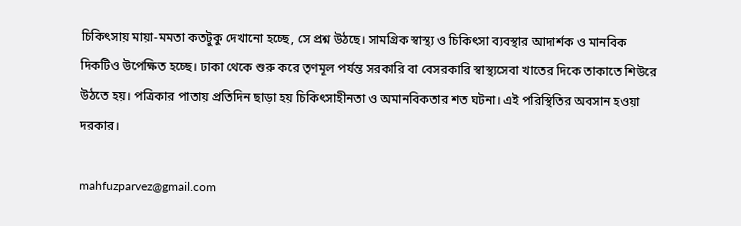চিকিৎসায় মায়া-মমতা কতটুকু দেখানো হচ্ছে, সে প্রশ্ন উঠছে। সামগ্রিক স্বাস্থ্য ও চিকিৎসা ব্যবস্থার আদার্শক ও মানবিক দিকটিও উপেক্ষিত হচ্ছে। ঢাকা থেকে শুরু করে তৃণমূল পর্যন্ত সরকারি বা বেসরকারি স্বাস্থ্যসেবা খাতের দিকে তাকাতে শিউরে উঠতে হয়। পত্রিকার পাতায় প্রতিদিন ছাড়া হয় চিকিৎসাহীনতা ও অমানবিকতার শত ঘটনা। এই পরিস্থিতির অবসান হওয়া দরকার।

mahfuzparvez@gmail.com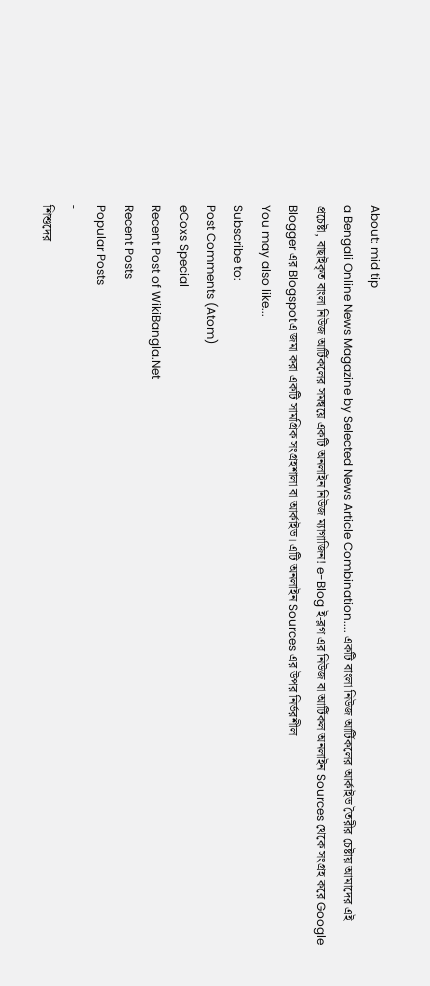About: mid tip
a Bengali Online News Magazine by Selected News Article Combination.... একটি বাংলা নিউজ আর্টিকলের আর্কাইভ তৈরীর চেষ্টায় আমাদের এই প্রচেষ্টা, বাছাইকৃত বাংলা নিউজ আর্টিকলের সমন্বয়ে একটি অনলাইন নিউজ ম্যাগাজিন! e-Blog ই-ব্লগ এর নিউজ বা আর্টিকল অনলাইন Sources থেকে সংগ্রহ করে Google Blogger এর Blogspotএ জমা করা একটি সামগ্রিক সংগ্রহশালা বা আর্কাইভ। এটি অনলাইন Sources এর উপর নির্ভরশীল
You may also like...
Subscribe to:
Post Comments (Atom)
eCoxs Special
Recent Post of WikiBangla.Net
Recent Posts
Popular Posts
-
শিশুদের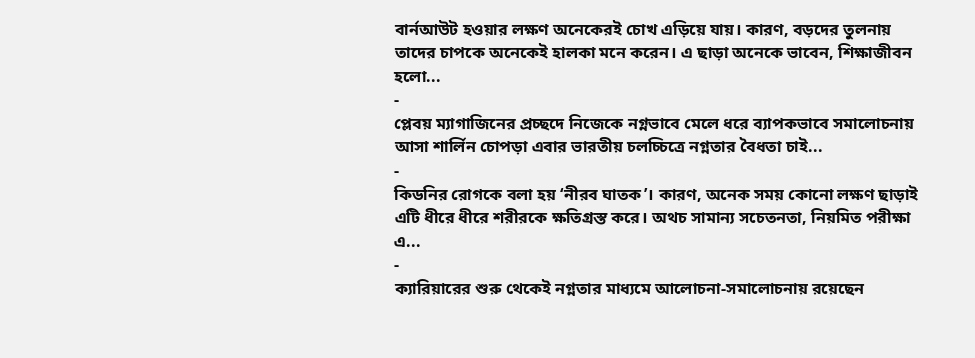বার্নআউট হওয়ার লক্ষণ অনেকেরই চোখ এড়িয়ে যায়। কারণ, বড়দের তুলনায় তাদের চাপকে অনেকেই হালকা মনে করেন। এ ছাড়া অনেকে ভাবেন, শিক্ষাজীবন হলো...
-
প্লেবয় ম্যাগাজিনের প্রচ্ছদে নিজেকে নগ্নভাবে মেলে ধরে ব্যাপকভাবে সমালোচনায় আসা শার্লিন চোপড়া এবার ভারতীয় চলচ্চিত্রে নগ্নতার বৈধতা চাই...
-
কিডনির রোগকে বলা হয় ‘নীরব ঘাতক’। কারণ, অনেক সময় কোনো লক্ষণ ছাড়াই এটি ধীরে ধীরে শরীরকে ক্ষতিগ্রস্ত করে। অথচ সামান্য সচেতনতা, নিয়মিত পরীক্ষা এ...
-
ক্যারিয়ারের শুরু থেকেই নগ্নতার মাধ্যমে আলোচনা-সমালোচনায় রয়েছেন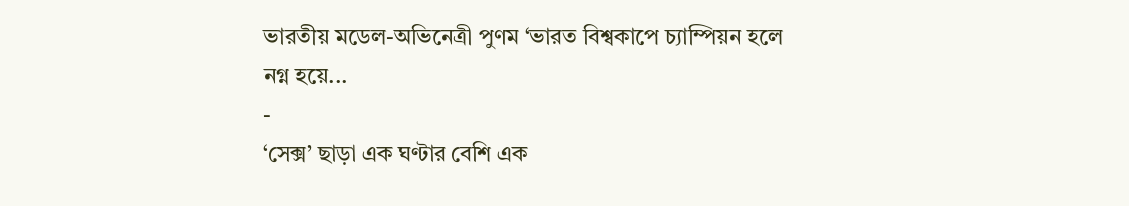ভারতীয় মডেল-অভিনেত্রী পুণম ‘ভারত বিশ্বকাপে চ্যাম্পিয়ন হলে নগ্ন হয়ে...
-
‘সেক্স’ ছাড়া এক ঘণ্টার বেশি এক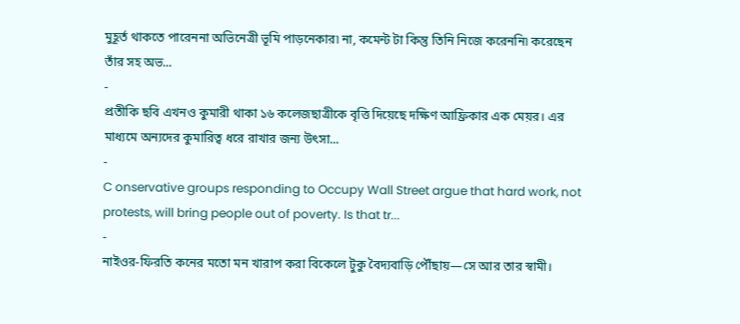মুহূর্ত থাকতে পারেননা অভিনেত্রী ভূমি পাড়নেকার৷ না, কমেন্ট টা কিন্তু তিনি নিজে করেননি৷ করেছেন তাঁর সহ অভ...
-
প্রতীকি ছবি এখনও কুমারী থাকা ১৬ কলেজছাত্রীকে বৃত্তি দিয়েছে দক্ষিণ আফ্রিকার এক মেয়র। এর মাধ্যমে অন্যদের কুমারিত্ব ধরে রাখার জন্য উৎসা...
-
C onservative groups responding to Occupy Wall Street argue that hard work, not protests, will bring people out of poverty. Is that tr...
-
নাইওর-ফিরতি কনের মতো মন খারাপ করা বিকেলে টুকু বৈদ্যবাড়ি পৌঁছায়—সে আর তার স্বামী।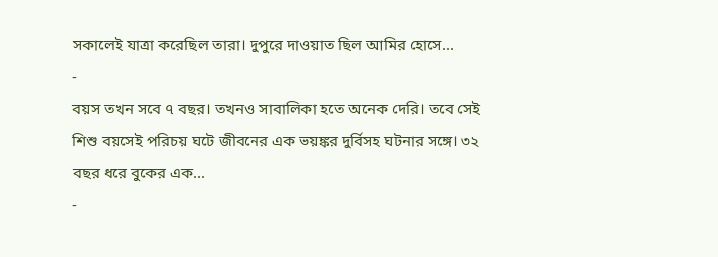সকালেই যাত্রা করেছিল তারা। দুপুরে দাওয়াত ছিল আমির হোসে...
-
বয়স তখন সবে ৭ বছর। তখনও সাবালিকা হতে অনেক দেরি। তবে সেই শিশু বয়সেই পরিচয় ঘটে জীবনের এক ভয়ঙ্কর দুর্বিসহ ঘটনার সঙ্গে। ৩২ বছর ধরে বুকের এক...
-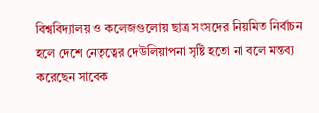বিশ্ববিদ্যালয় ও কলেজগুলোয় ছাত্র সংসদের নিয়মিত নির্বাচন হলে দেশে নেতৃত্বের দেউলিয়াপনা সৃষ্টি হতো না বলে মন্তব্য করেছেন সাবেক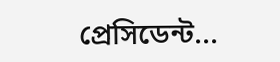প্রেসিডেন্ট...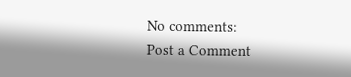No comments:
Post a Comment